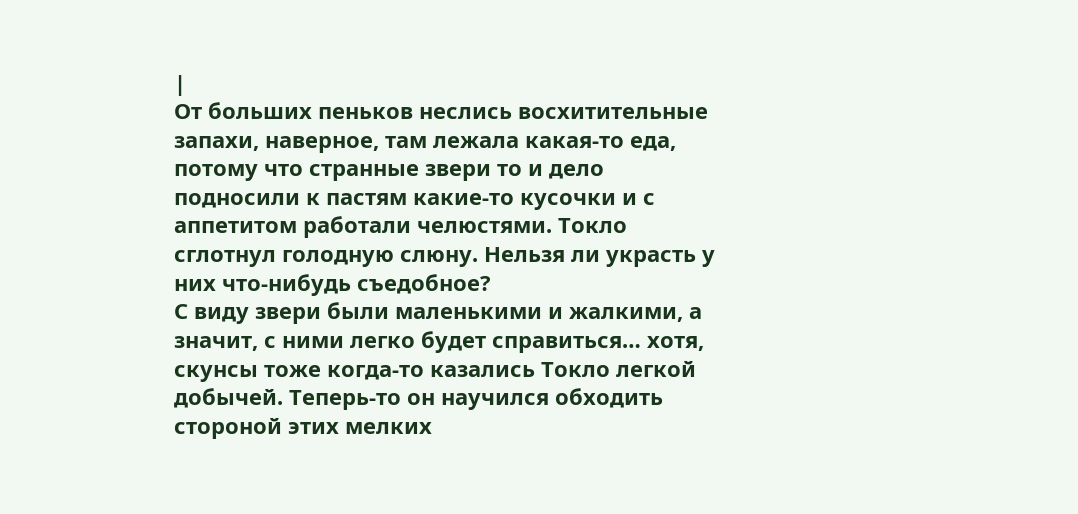|
От больших пеньков неслись восхитительные запахи, наверное, там лежала какая-то еда, потому что странные звери то и дело подносили к пастям какие-то кусочки и с аппетитом работали челюстями. Токло сглотнул голодную слюну. Нельзя ли украсть у них что-нибудь съедобное?
С виду звери были маленькими и жалкими, а значит, с ними легко будет справиться… хотя, скунсы тоже когда-то казались Токло легкой добычей. Теперь-то он научился обходить стороной этих мелких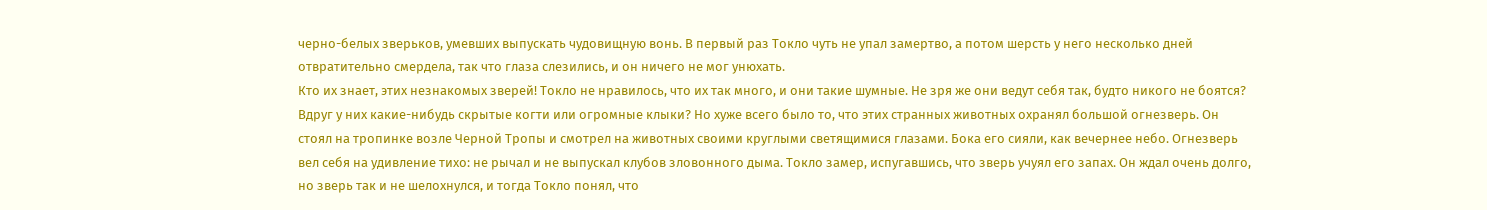черно-белых зверьков, умевших выпускать чудовищную вонь. В первый раз Токло чуть не упал замертво, а потом шерсть у него несколько дней отвратительно смердела, так что глаза слезились, и он ничего не мог унюхать.
Кто их знает, этих незнакомых зверей! Токло не нравилось, что их так много, и они такие шумные. Не зря же они ведут себя так, будто никого не боятся? Вдруг у них какие-нибудь скрытые когти или огромные клыки? Но хуже всего было то, что этих странных животных охранял большой огнезверь. Он стоял на тропинке возле Черной Тропы и смотрел на животных своими круглыми светящимися глазами. Бока его сияли, как вечернее небо. Огнезверь вел себя на удивление тихо: не рычал и не выпускал клубов зловонного дыма. Токло замер, испугавшись, что зверь учуял его запах. Он ждал очень долго, но зверь так и не шелохнулся, и тогда Токло понял, что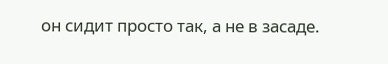он сидит просто так, а не в засаде.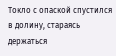Токло с опаской спустился в долину, стараясь держаться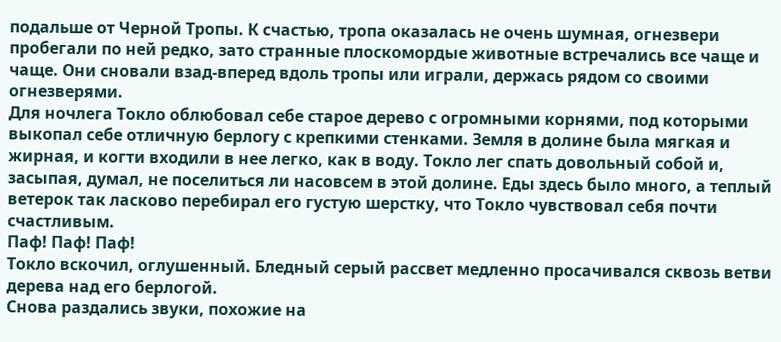подальше от Черной Тропы. К счастью, тропа оказалась не очень шумная, огнезвери пробегали по ней редко, зато странные плоскомордые животные встречались все чаще и чаще. Они сновали взад-вперед вдоль тропы или играли, держась рядом со своими огнезверями.
Для ночлега Токло облюбовал себе старое дерево с огромными корнями, под которыми выкопал себе отличную берлогу с крепкими стенками. Земля в долине была мягкая и жирная, и когти входили в нее легко, как в воду. Токло лег спать довольный собой и, засыпая, думал, не поселиться ли насовсем в этой долине. Еды здесь было много, а теплый ветерок так ласково перебирал его густую шерстку, что Токло чувствовал себя почти счастливым.
Паф! Паф! Паф!
Токло вскочил, оглушенный. Бледный серый рассвет медленно просачивался сквозь ветви дерева над его берлогой.
Снова раздались звуки, похожие на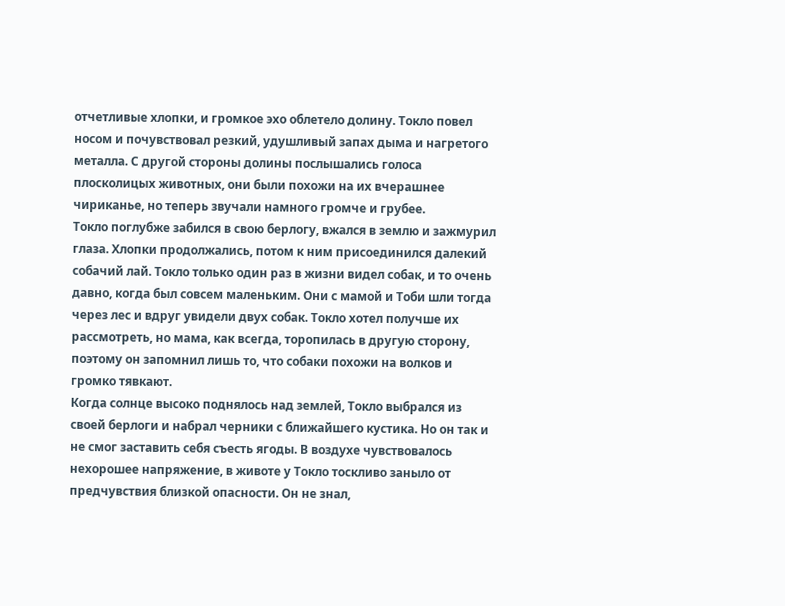отчетливые хлопки, и громкое эхо облетело долину. Токло повел носом и почувствовал резкий, удушливый запах дыма и нагретого металла. С другой стороны долины послышались голоса плосколицых животных, они были похожи на их вчерашнее чириканье, но теперь звучали намного громче и грубее.
Токло поглубже забился в свою берлогу, вжался в землю и зажмурил глаза. Хлопки продолжались, потом к ним присоединился далекий собачий лай. Токло только один раз в жизни видел собак, и то очень давно, когда был совсем маленьким. Они с мамой и Тоби шли тогда через лес и вдруг увидели двух собак. Токло хотел получше их рассмотреть, но мама, как всегда, торопилась в другую сторону, поэтому он запомнил лишь то, что собаки похожи на волков и громко тявкают.
Когда солнце высоко поднялось над землей, Токло выбрался из своей берлоги и набрал черники с ближайшего кустика. Но он так и не смог заставить себя съесть ягоды. В воздухе чувствовалось нехорошее напряжение, в животе у Токло тоскливо заныло от предчувствия близкой опасности. Он не знал,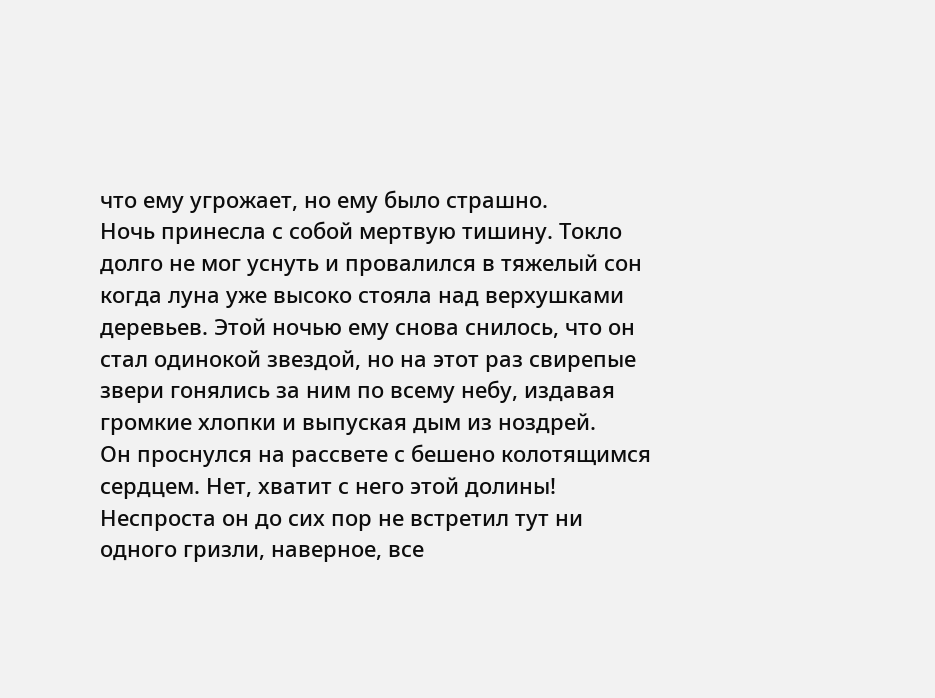что ему угрожает, но ему было страшно.
Ночь принесла с собой мертвую тишину. Токло долго не мог уснуть и провалился в тяжелый сон когда луна уже высоко стояла над верхушками деревьев. Этой ночью ему снова снилось, что он стал одинокой звездой, но на этот раз свирепые звери гонялись за ним по всему небу, издавая громкие хлопки и выпуская дым из ноздрей.
Он проснулся на рассвете с бешено колотящимся сердцем. Нет, хватит с него этой долины! Неспроста он до сих пор не встретил тут ни одного гризли, наверное, все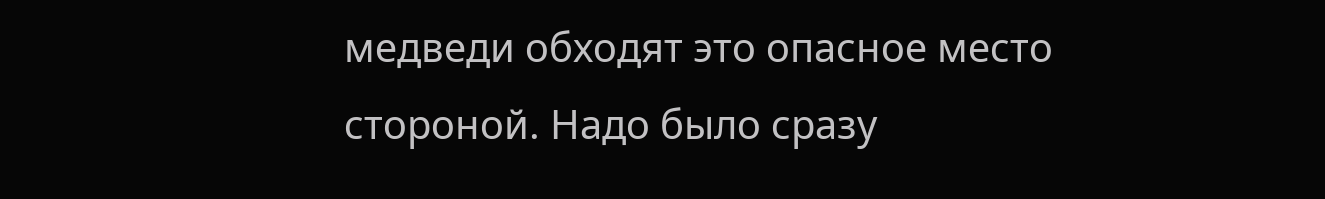медведи обходят это опасное место стороной. Надо было сразу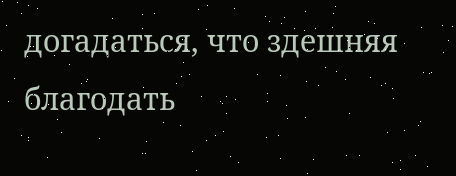догадаться, что здешняя благодать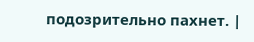подозрительно пахнет. |